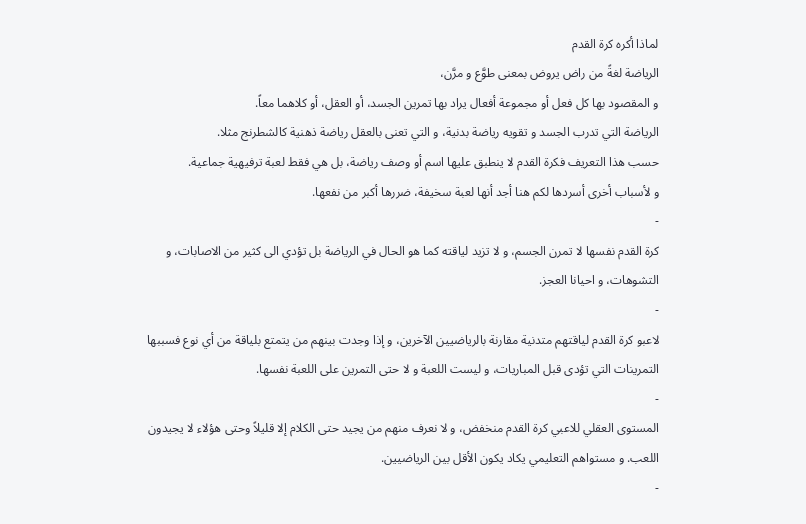لماذا أكره كرة القدم
الرياضة لغةً من راض يروض بمعنى طوَّع و مرَّن،
و المقصود بها كل فعل أو مجموعة أفعال يراد بها تمرين الجسد، أو العقل، أو كلاهما معاً.
الرياضة التي تدرب الجسد و تقويه رياضة بدنية، و التي تعنى بالعقل رياضة ذهنية كالشطرنج مثلا.
حسب هذا التعريف فكرة القدم لا ينطبق عليها اسم أو وصف رياضة، بل هي فقط لعبة ترفيهية جماعية.
و لأسباب أخرى أسردها لكم هنا أجد أنها لعبة سخيفة، ضررها أكبر من نفعها.
-
كرة القدم نفسها لا تمرن الجسم، و لا تزيد لياقته كما هو الحال في الرياضة بل تؤدي الى كثير من الاصابات، و التشوهات، و احيانا العجز.
-
لاعبو كرة القدم لياقتهم متدنية مقارنة بالرياضيين الآخرين، و إذا وجدت بينهم من يتمتع بلياقة من أي نوع فسببها التمرينات التي تؤدى قبل المباريات، و ليست اللعبة و لا حتى التمرين على اللعبة نفسها.
-
المستوى العقلي للاعبي كرة القدم منخفض، و لا نعرف منهم من يجيد حتى الكلام إلا قليلاً وحتى هؤلاء لا يجيدون اللعب. و مستواهم التعليمي يكاد يكون الأقل بين الرياضيين.
-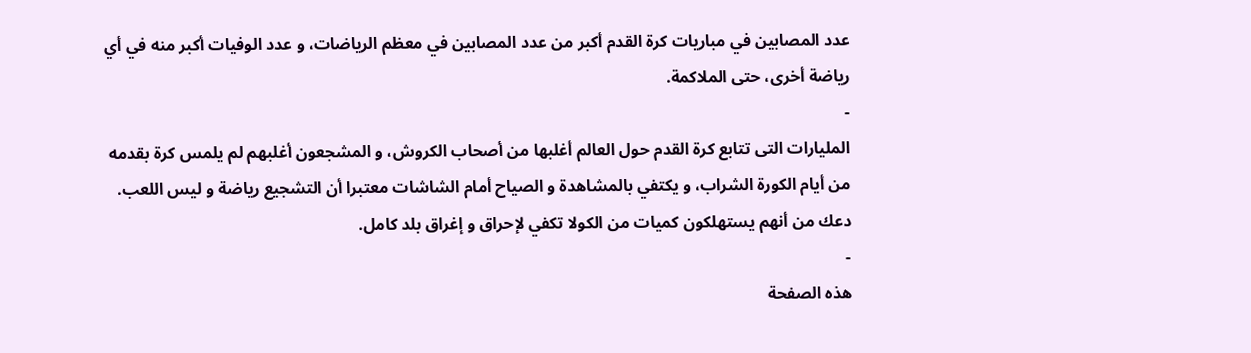عدد المصابين في مباريات كرة القدم أكبر من عدد المصابين في معظم الرياضات، و عدد الوفيات أكبر منه في أي رياضة أخرى، حتى الملاكمة.
-
المليارات التى تتابع كرة القدم حول العالم أغلبها من أصحاب الكروش، و المشجعون أغلبهم لم يلمس كرة بقدمه من أيام الكورة الشراب، و يكتفي بالمشاهدة و الصياح أمام الشاشات معتبرا أن التشجيع رياضة و ليس اللعب. دعك من أنهم يستهلكون كميات من الكولا تكفي لإحراق و إغراق بلد كامل.
-
هذه الصفحة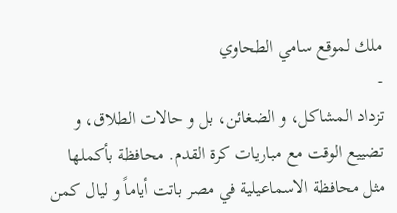ملك لموقع سامي الطحاوي
-
تزداد المشاكل، و الضغائن، بل و حالات الطلاق، و تضييع الوقت مع مباريات كرة القدم. محافظة بأكملها مثل محافظة الاسماعيلية في مصر باتت أياماً و ليال كمن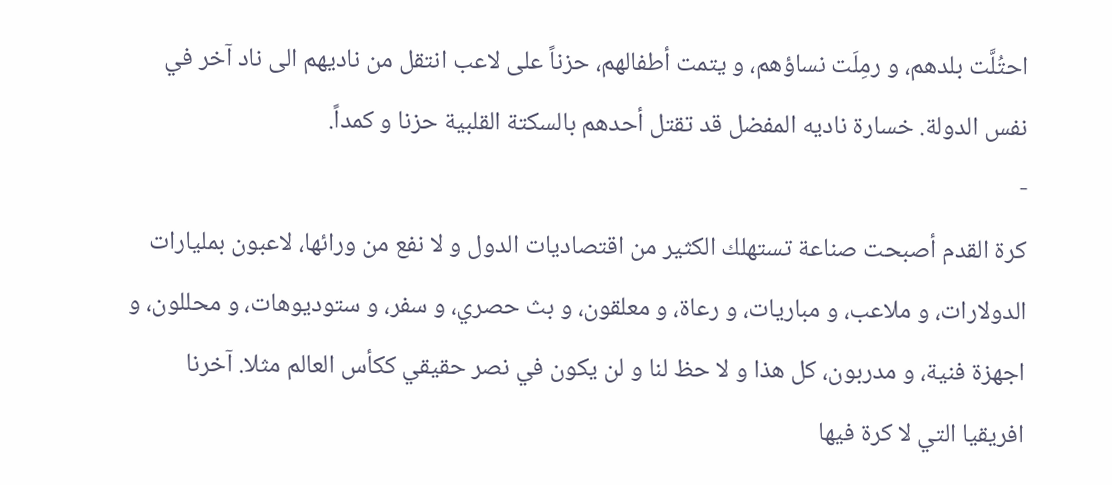احتُلَّت بلدهم، و رمِلَت نساؤهم، و يتمت أطفالهم، حزناً على لاعب انتقل من ناديهم الى ناد آخر في نفس الدولة. خسارة ناديه المفضل قد تقتل أحدهم بالسكتة القلبية حزنا و كمداً.
-
كرة القدم أصبحت صناعة تستهلك الكثير من اقتصاديات الدول و لا نفع من ورائها، لاعبون بمليارات الدولارات، و ملاعب، و مباريات، و رعاة، و معلقون، و بث حصري، و سفر، و ستوديوهات، و محللون، و اجهزة فنية، و مدربون، كل هذا و لا حظ لنا و لن يكون في نصر حقيقي ككأس العالم مثلا. آخرنا افريقيا التي لا كرة فيها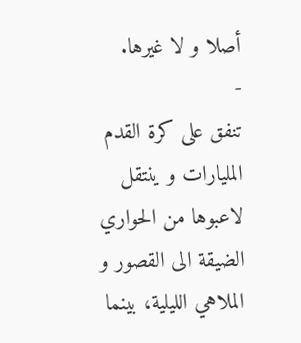أصلا و لا غيرها.
-
تنفق على كرة القدم المليارات و ينتقل لاعبوها من الحواري الضيقة الى القصور و الملاهي الليلية، بينما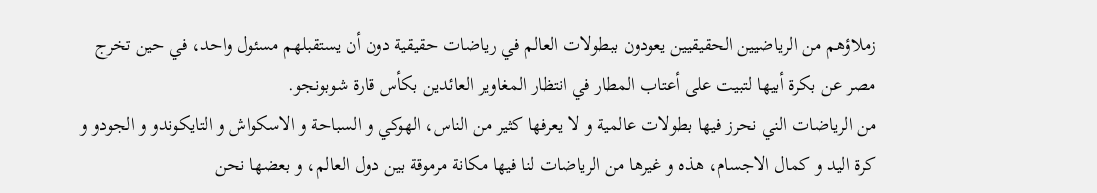زملاؤهم من الرياضيين الحقيقيين يعودون ببطولات العالم في رياضات حقيقية دون أن يستقبلهم مسئول واحد، في حين تخرج مصر عن بكرة أبيها لتبيت على أعتاب المطار في انتظار المغاوير العائدين بكأس قارة شوبونجو.
من الرياضات الني نحرز فيها بطولات عالمية و لا يعرفها كثير من الناس، الهوكي و السباحة و الاسكواش و التايكوندو و الجودو و كرة اليد و كمال الاجسام، هذه و غيرها من الرياضات لنا فيها مكانة مرموقة بين دول العالم، و بعضها نحن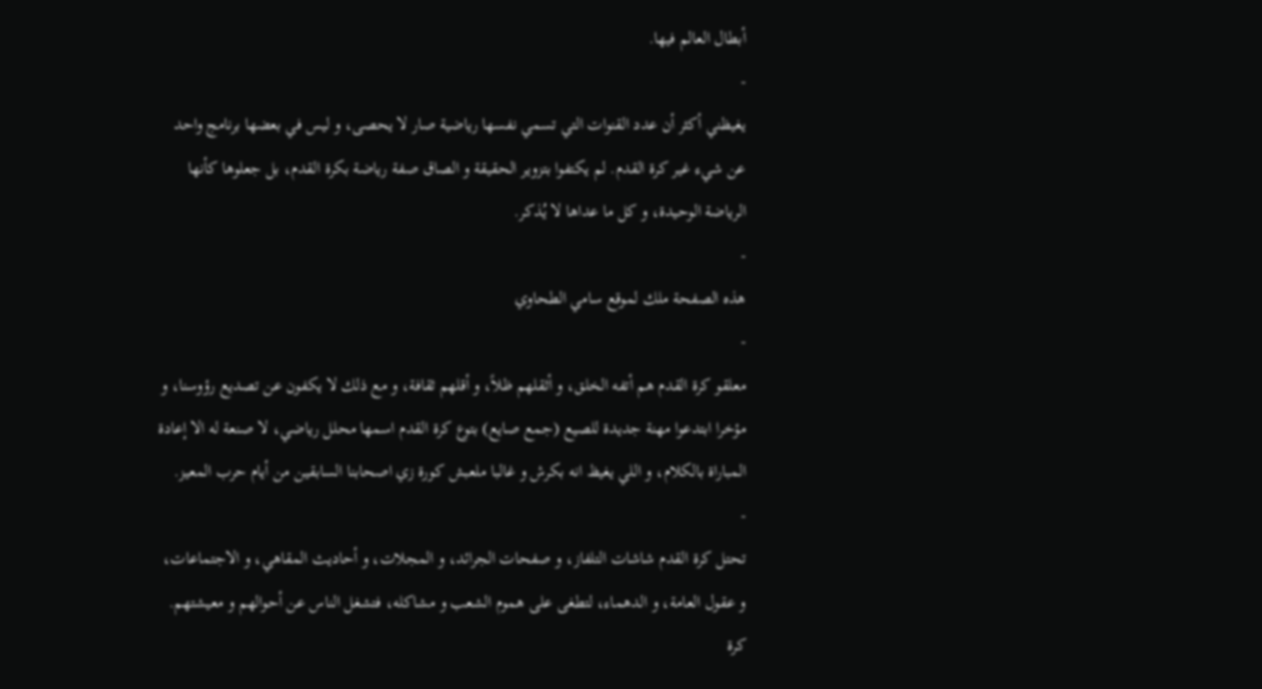أبطال العالم فيها.
-
يغيظني أكثر أن عدد القنوات التي تسمي نفسها رياضية صار لا يحصى، و ليس في بعضها برنامج واحد عن شيء غير كرة القدم. لم يكتفوا بتزوير الحقيقة و الصاق صفة رياضة بكرة القدم، بل جعلوها كأنها الرياضة الوحيدة، و كل ما عداها لا يُذكر.
-
هذه الصفحة ملك لموقع سامي الطحاوي
-
معلقو كرة القدم هم أتفه الخلق، و أثقلهم ظلاً، و أقلهم ثقافة، و مع ذلك لا يكفون عن تصديع رؤوسنا، و مؤخرا ابتدعوا مهنة جديدة للصيع (جمع صايع) بتوع كرة القدم اسمها محلل رياضي، لا صنعة له الا إعادة المباراة بالكلام، و اللي يغيظ انه بكرش و غالبا ملعبش كورة زي اصحابنا السابقين من أيام حرب المعيز.
-
تحتل كرة القدم شاشات التلفاز، و صفحات الجرائد، و المجلات، و أحاديث المقاهي، و الاجتماعات، و عقول العامة، و الدهماء، لتطغى على هموم الشعب و مشاكله، فتشغل الناس عن أحوالهم و معيشتهم.
كرة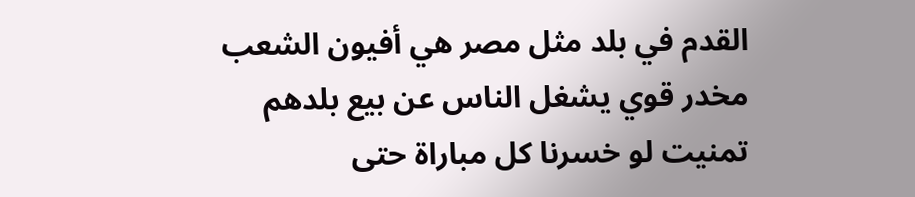القدم في بلد مثل مصر هي أفيون الشعب
مخدر قوي يشغل الناس عن بيع بلدهم
تمنيت لو خسرنا كل مباراة حتى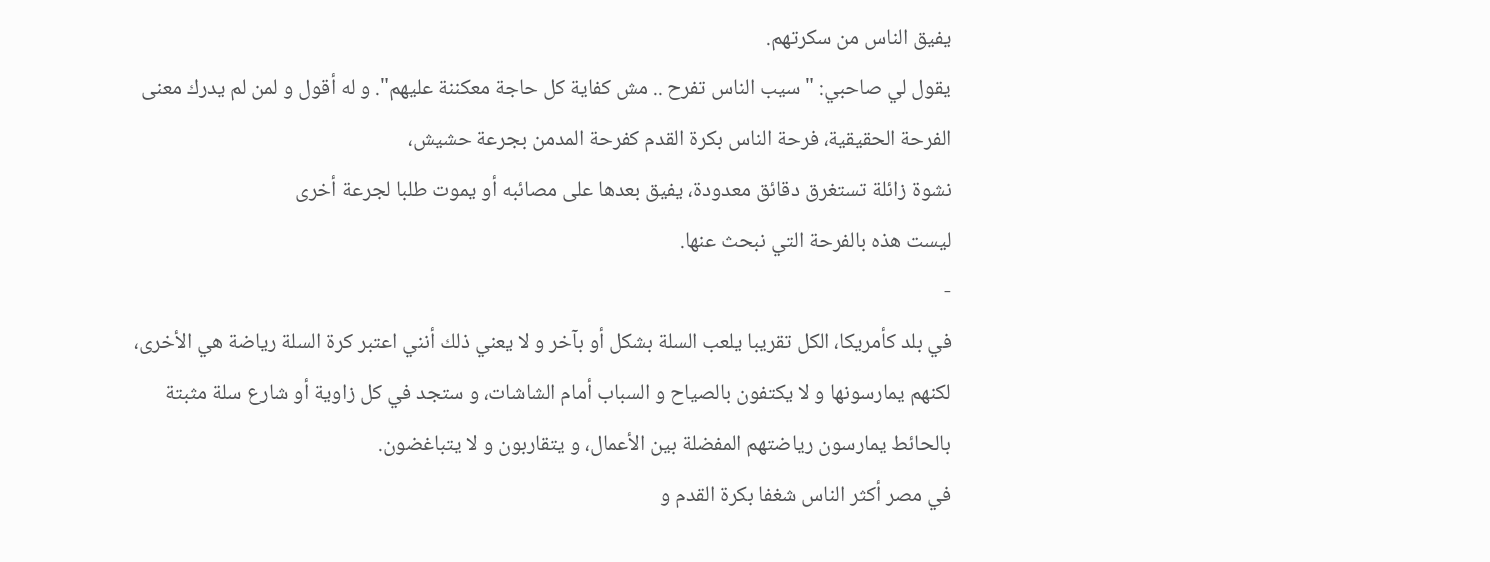يفيق الناس من سكرتهم.
يقول لي صاحبي: "سيب الناس تفرح .. مش كفاية كل حاجة معكننة عليهم". و له أقول و لمن لم يدرك معنى الفرحة الحقيقية، فرحة الناس بكرة القدم كفرحة المدمن بجرعة حشيش،
نشوة زائلة تستغرق دقائق معدودة، يفيق بعدها على مصائبه أو يموت طلبا لجرعة أخرى
ليست هذه بالفرحة التي نبحث عنها.
-
في بلد كأمريكا، الكل تقريبا يلعب السلة بشكل أو بآخر و لا يعني ذلك أنني اعتبر كرة السلة رياضة هي الأخرى، لكنهم يمارسونها و لا يكتفون بالصياح و السباب أمام الشاشات، و ستجد في كل زاوية أو شارع سلة مثبتة بالحائط يمارسون رياضتهم المفضلة بين الأعمال، و يتقاربون و لا يتباغضون.
في مصر أكثر الناس شغفا بكرة القدم و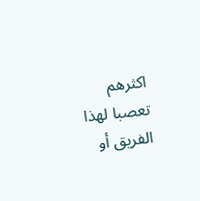اكثرهم تعصبا لهذا الفريق أو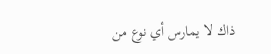ذاك لا يمارس أي نوع من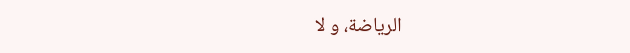الرياضة، و لا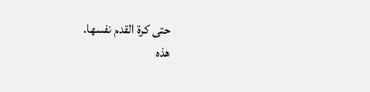حتى كرة القدم نفسها.
هذه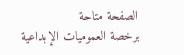الصفحة متاحة
برخصة العموميات الإبداعية